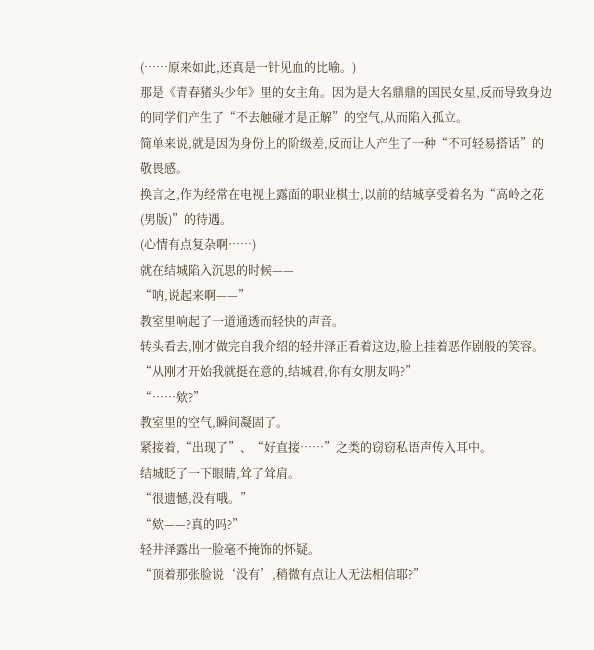(……原来如此,还真是一针见血的比喻。)
那是《青春猪头少年》里的女主角。因为是大名鼎鼎的国民女星,反而导致身边的同学们产生了“不去触碰才是正解”的空气,从而陷入孤立。
简单来说,就是因为身份上的阶级差,反而让人产生了一种“不可轻易搭话”的敬畏感。
换言之,作为经常在电视上露面的职业棋士,以前的结城享受着名为“高岭之花(男版)”的待遇。
(心情有点复杂啊……)
就在结城陷入沉思的时候——
“呐,说起来啊——”
教室里响起了一道通透而轻快的声音。
转头看去,刚才做完自我介绍的轻井泽正看着这边,脸上挂着恶作剧般的笑容。
“从刚才开始我就挺在意的,结城君,你有女朋友吗?”
“……欸?”
教室里的空气,瞬间凝固了。
紧接着,“出现了”、“好直接……”之类的窃窃私语声传入耳中。
结城眨了一下眼睛,耸了耸肩。
“很遗憾,没有哦。”
“欸——?真的吗?”
轻井泽露出一脸毫不掩饰的怀疑。
“顶着那张脸说‘没有’,稍微有点让人无法相信耶?”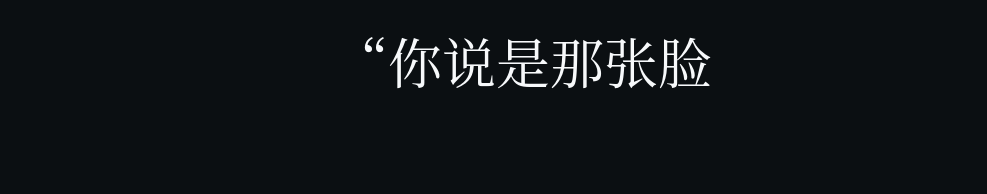“你说是那张脸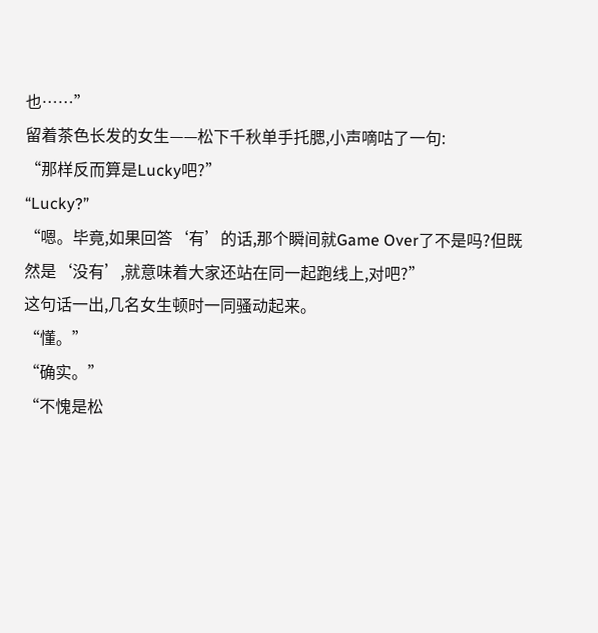也……”
留着茶色长发的女生——松下千秋单手托腮,小声嘀咕了一句:
“那样反而算是Lucky吧?”
“Lucky?”
“嗯。毕竟,如果回答‘有’的话,那个瞬间就Game Over了不是吗?但既然是‘没有’,就意味着大家还站在同一起跑线上,对吧?”
这句话一出,几名女生顿时一同骚动起来。
“懂。”
“确实。”
“不愧是松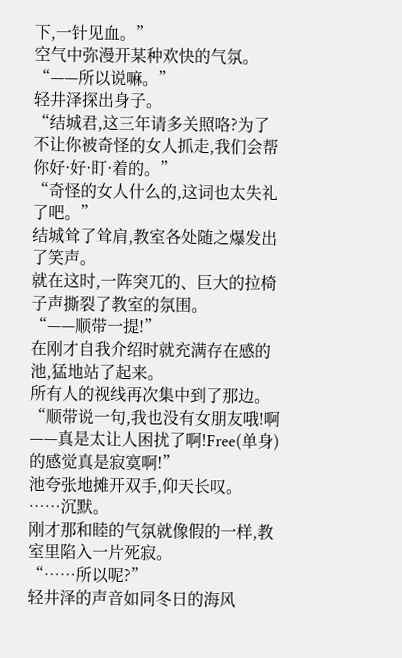下,一针见血。”
空气中弥漫开某种欢快的气氛。
“——所以说嘛。”
轻井泽探出身子。
“结城君,这三年请多关照咯?为了不让你被奇怪的女人抓走,我们会帮你好·好·盯·着的。”
“奇怪的女人什么的,这词也太失礼了吧。”
结城耸了耸肩,教室各处随之爆发出了笑声。
就在这时,一阵突兀的、巨大的拉椅子声撕裂了教室的氛围。
“——顺带一提!”
在刚才自我介绍时就充满存在感的池,猛地站了起来。
所有人的视线再次集中到了那边。
“顺带说一句,我也没有女朋友哦!啊——真是太让人困扰了啊!Free(单身)的感觉真是寂寞啊!”
池夸张地摊开双手,仰天长叹。
……沉默。
刚才那和睦的气氛就像假的一样,教室里陷入一片死寂。
“……所以呢?”
轻井泽的声音如同冬日的海风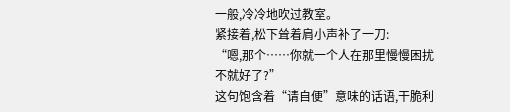一般,冷冷地吹过教室。
紧接着,松下耸着肩小声补了一刀:
“嗯,那个……你就一个人在那里慢慢困扰不就好了?”
这句饱含着“请自便”意味的话语,干脆利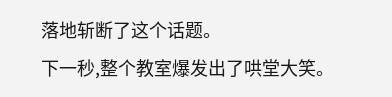落地斩断了这个话题。
下一秒,整个教室爆发出了哄堂大笑。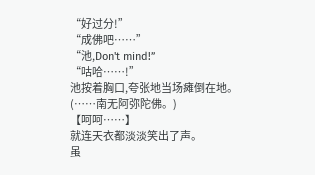“好过分!”
“成佛吧……”
“池,Don't mind!”
“咕哈……!”
池按着胸口,夸张地当场瘫倒在地。
(……南无阿弥陀佛。)
【呵呵……】
就连天衣都淡淡笑出了声。
虽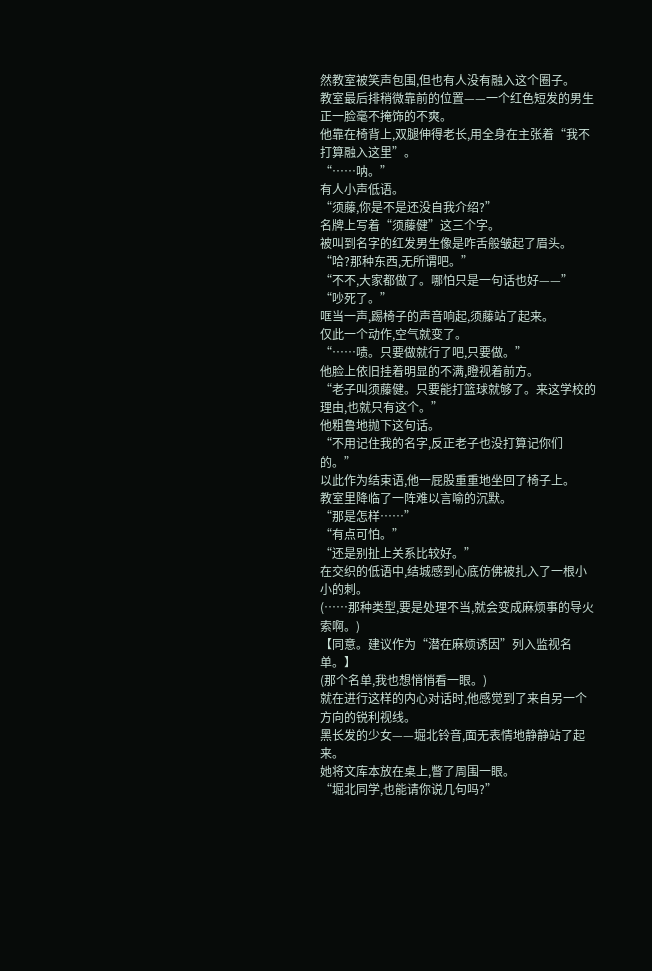然教室被笑声包围,但也有人没有融入这个圈子。
教室最后排稍微靠前的位置——一个红色短发的男生正一脸毫不掩饰的不爽。
他靠在椅背上,双腿伸得老长,用全身在主张着“我不打算融入这里”。
“……呐。”
有人小声低语。
“须藤,你是不是还没自我介绍?”
名牌上写着“须藤健”这三个字。
被叫到名字的红发男生像是咋舌般皱起了眉头。
“哈?那种东西,无所谓吧。”
“不不,大家都做了。哪怕只是一句话也好——”
“吵死了。”
哐当一声,踢椅子的声音响起,须藤站了起来。
仅此一个动作,空气就变了。
“……啧。只要做就行了吧,只要做。”
他脸上依旧挂着明显的不满,瞪视着前方。
“老子叫须藤健。只要能打篮球就够了。来这学校的理由,也就只有这个。”
他粗鲁地抛下这句话。
“不用记住我的名字,反正老子也没打算记你们的。”
以此作为结束语,他一屁股重重地坐回了椅子上。
教室里降临了一阵难以言喻的沉默。
“那是怎样……”
“有点可怕。”
“还是别扯上关系比较好。”
在交织的低语中,结城感到心底仿佛被扎入了一根小小的刺。
(……那种类型,要是处理不当,就会变成麻烦事的导火索啊。)
【同意。建议作为“潜在麻烦诱因”列入监视名单。】
(那个名单,我也想悄悄看一眼。)
就在进行这样的内心对话时,他感觉到了来自另一个方向的锐利视线。
黑长发的少女——堀北铃音,面无表情地静静站了起来。
她将文库本放在桌上,瞥了周围一眼。
“堀北同学,也能请你说几句吗?”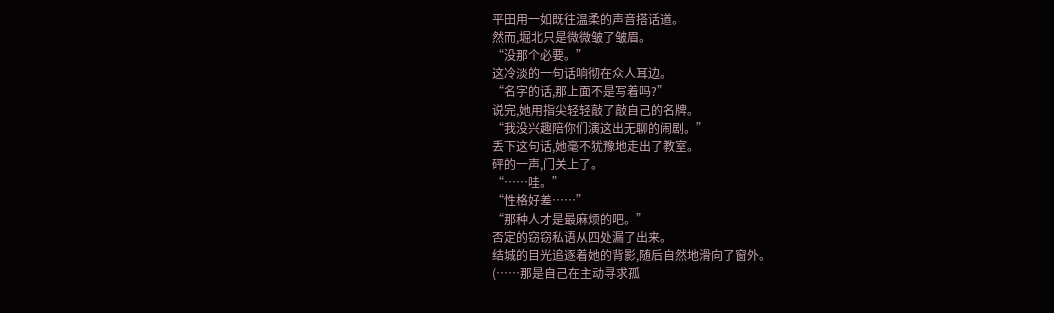平田用一如既往温柔的声音搭话道。
然而,堀北只是微微皱了皱眉。
“没那个必要。”
这冷淡的一句话响彻在众人耳边。
“名字的话,那上面不是写着吗?”
说完,她用指尖轻轻敲了敲自己的名牌。
“我没兴趣陪你们演这出无聊的闹剧。”
丢下这句话,她毫不犹豫地走出了教室。
砰的一声,门关上了。
“……哇。”
“性格好差……”
“那种人才是最麻烦的吧。”
否定的窃窃私语从四处漏了出来。
结城的目光追逐着她的背影,随后自然地滑向了窗外。
(……那是自己在主动寻求孤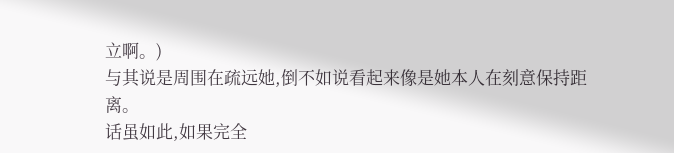立啊。)
与其说是周围在疏远她,倒不如说看起来像是她本人在刻意保持距离。
话虽如此,如果完全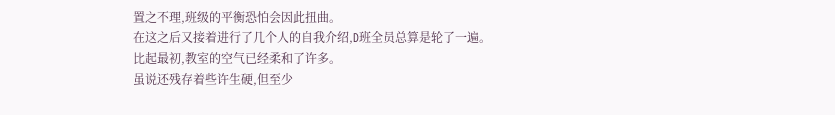置之不理,班级的平衡恐怕会因此扭曲。
在这之后又接着进行了几个人的自我介绍,D班全员总算是轮了一遍。
比起最初,教室的空气已经柔和了许多。
虽说还残存着些许生硬,但至少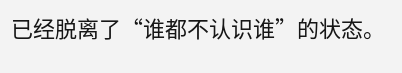已经脱离了“谁都不认识谁”的状态。